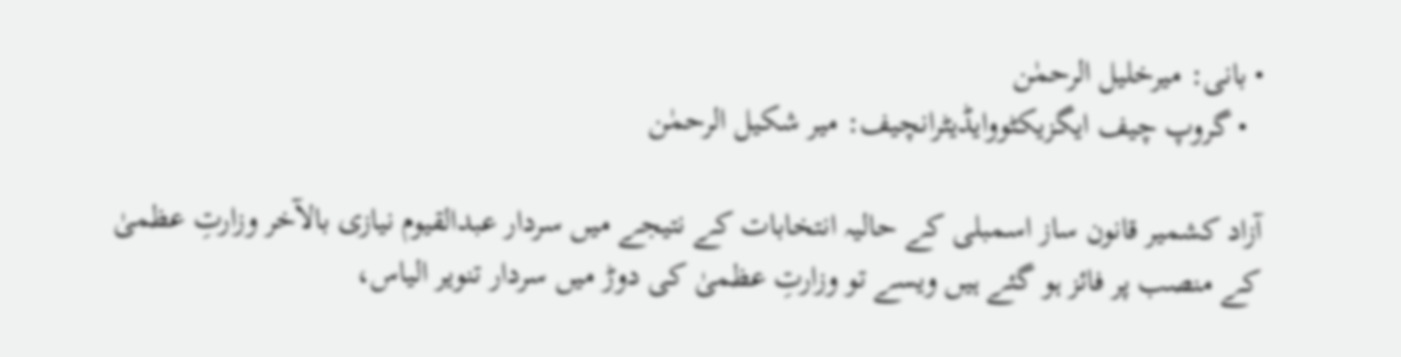• بانی: میرخلیل الرحمٰن
  • گروپ چیف ایگزیکٹووایڈیٹرانچیف: میر شکیل الرحمٰن

آزاد کشمیر قانون ساز اسمبلی کے حالیہ انتخابات کے نتیجے میں سردار عبدالقیوم نیازی بالآخر وزارتِ عظمیٰ کے منصب پر فائز ہو گئے ہیں ویسے تو وزارتِ عظمیٰ کی دوڑ میں سردار تنویر الیاس،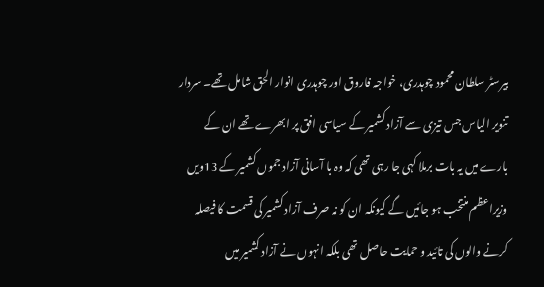بیرسٹر سلطان محمود چوہدری، خواجہ فاروق اور چوہدری انوار الحق شامل تھے۔ سردار تنویر الیاس جس تیزی سے آزاد کشمیر کے سیاسی افق پر ابھرے تھے ان کے بارے میں یہ بات برملا کہی جا رہی تھی کہ وہ با آسانی آزاد جموں کشمیر کے 13ویں وزیراعظم منتخب ہو جائیں گے کیونکہ ان کو نہ صرف آزاد کشمیر کی قسمت کا فیصلہ کرنے والوں کی تائید و حمایت حاصل تھی بلکہ انہوں نے آزاد کشمیر میں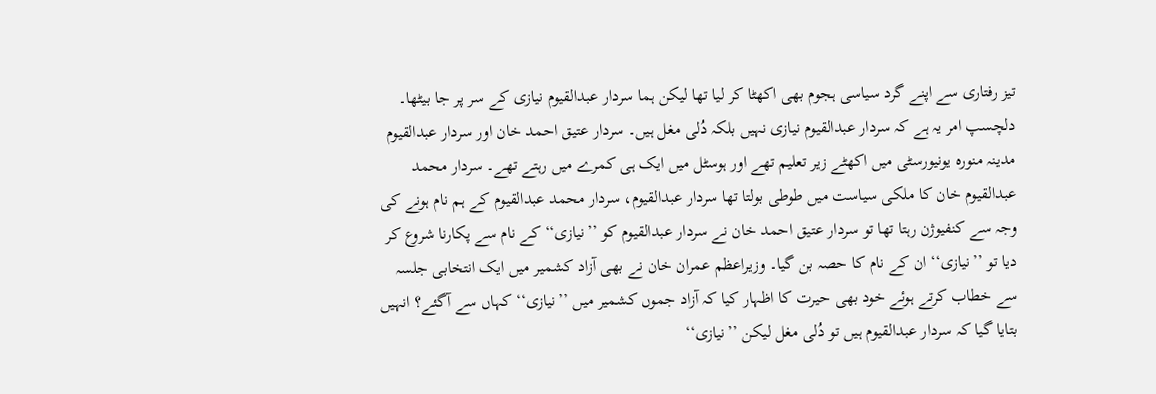تیز رفتاری سے اپنے گرد سیاسی ہجوم بھی اکھٹا کر لیا تھا لیکن ہما سردار عبدالقیوم نیازی کے سر پر جا بیٹھا۔ دلچسپ امر یہ ہے کہ سردار عبدالقیوم نیازی نہیں بلکہ دُلی مغل ہیں۔ سردار عتیق احمد خان اور سردار عبدالقیوم مدینہ منورہ یونیورسٹی میں اکھٹے زیر تعلیم تھے اور ہوسٹل میں ایک ہی کمرے میں رہتے تھے۔ سردار محمد عبدالقیوم خان کا ملکی سیاست میں طوطی بولتا تھا سردار عبدالقیوم، سردار محمد عبدالقیوم کے ہم نام ہونے کی وجہ سے کنفیوژن رہتا تھا تو سردار عتیق احمد خان نے سردار عبدالقیوم کو ’’نیازی‘‘ کے نام سے پکارنا شروع کر دیا تو ’’نیازی‘‘ ان کے نام کا حصہ بن گیا۔ وزیراعظم عمران خان نے بھی آزاد کشمیر میں ایک انتخابی جلسہ سے خطاب کرتے ہوئے خود بھی حیرت کا اظہار کیا کہ آزاد جموں کشمیر میں ’’نیازی‘‘ کہاں سے آگئے؟ انہیں بتایا گیا کہ سردار عبدالقیوم ہیں تو دُلی مغل لیکن ’’نیازی‘‘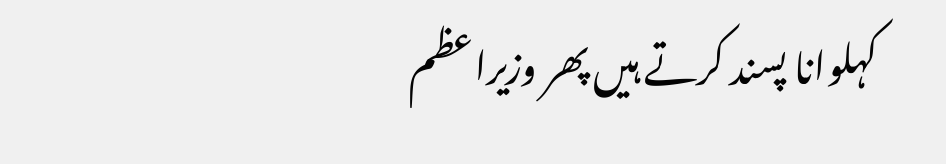کہلوانا پسند کرتے ہیں پھر وزیراعظم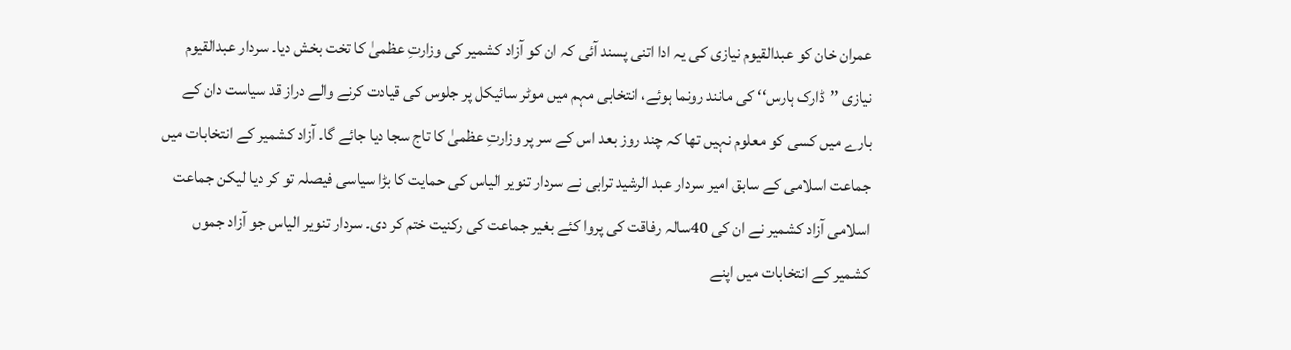عمران خان کو عبدالقیوم نیازی کی یہ ادا اتنی پسند آئی کہ ان کو آزاد کشمیر کی وزارتِ عظمیٰ کا تخت بخش دیا۔ سردار عبدالقیوم نیازی ’’ڈارک ہارس‘‘ کی مانند رونما ہوئے، انتخابی مہم میں موٹر سائیکل پر جلوس کی قیادت کرنے والے دراز قد سیاست دان کے بارے میں کسی کو معلوم نہیں تھا کہ چند روز بعد اس کے سر پر وزارتِ عظمیٰ کا تاج سجا دیا جائے گا۔ آزاد کشمیر کے انتخابات میں جماعت اسلامی کے سابق امیر سردار عبد الرشید ترابی نے سردار تنویر الیاس کی حمایت کا بڑا سیاسی فیصلہ تو کر دیا لیکن جماعت اسلامی آزاد کشمیر نے ان کی 40سالہ رفاقت کی پروا کئے بغیر جماعت کی رکنیت ختم کر دی۔ سردار تنویر الیاس جو آزاد جموں کشمیر کے انتخابات میں اپنے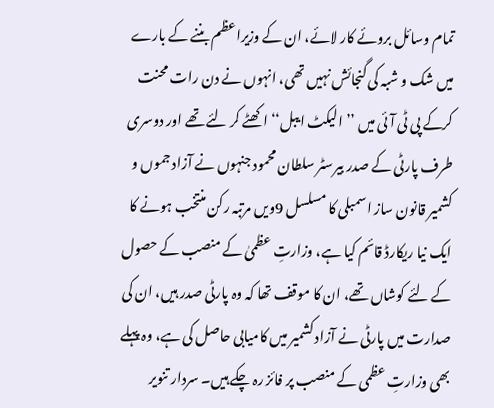تمام وسائل بروئے کار لائے، ان کے وزیراعظم بننے کے بارے میں شک و شبہ کی گنجائش نہیں تھی، انہوں نے دن رات محنت کرکے پی ٹی آئی میں ’’الیکٹ ایبل‘‘ اکھٹے کر لئے تھے اور دوسری طرف پارٹی کے صدر بیرسٹر سلطان محمود جنہوں نے آزاد جموں و کشمیر قانون ساز اسمبلی کا مسلسل 9ویں مرتبہ رکن منتخب ہونے کا ایک نیا ریکارڈ قائم کیا ہے، وزارتِ عظمیٰ کے منصب کے حصول کے لئے کوشاں تھے، ان کا موقف تھا کہ وہ پارٹی صدر ہیں، ان کی صدارت میں پارٹی نے آزاد کشمیر میں کامیابی حاصل کی ہے، وہ پہلے بھی وزارتِ عظمی کے منصب پر فائز رہ چکے ہیں۔ سردار تنویر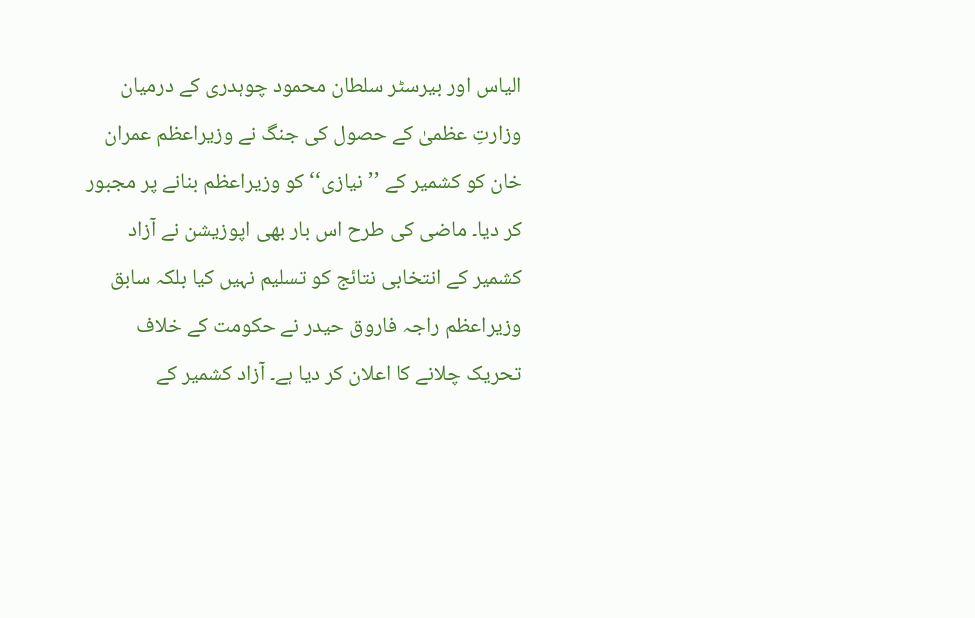الیاس اور بیرسٹر سلطان محمود چوہدری کے درمیان وزارتِ عظمیٰ کے حصول کی جنگ نے وزیراعظم عمران خان کو کشمیر کے ’’نیازی‘‘ کو وزیراعظم بنانے پر مجبور کر دیا۔ ماضی کی طرح اس بار بھی اپوزیشن نے آزاد کشمیر کے انتخابی نتائج کو تسلیم نہیں کیا بلکہ سابق وزیراعظم راجہ فاروق حیدر نے حکومت کے خلاف تحریک چلانے کا اعلان کر دیا ہے۔ آزاد کشمیر کے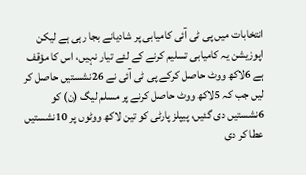انتخابات میں پی ٹی آئی کامیابی پر شادیانے بجا رہی ہے لیکن اپوزیشن یہ کامیابی تسلیم کرنے کے لئے تیار نہیں، اس کا مؤقف ہے 6لاکھ ووٹ حاصل کرکے پی ٹی آئی نے 26نشستیں حاصل کر لیں جب کہ 5لاکھ ووٹ حاصل کرنے پر مسلم لیگ (ن) کو 6نشستیں دی گئیں، پیپلز پارٹی کو تین لاکھ ووٹوں پر 10نشستیں عطا کر دی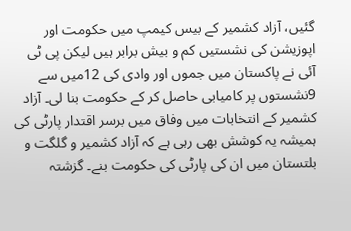گئیں، آزاد کشمیر کے بیس کیمپ میں حکومت اور اپوزیشن کی نشستیں کم و بیش برابر ہیں لیکن پی ٹی آئی نے پاکستان میں جموں اور وادی کی 12میں سے 9نشستوں پر کامیابی حاصل کر کے حکومت بنا لی۔ آزاد کشمیر کے انتخابات میں وفاق میں برسر اقتدار پارٹی کی ہمیشہ یہ کوشش بھی رہی ہے کہ آزاد کشمیر و گلگت و بلتستان میں ان کی پارٹی کی حکومت بنے۔ گزشتہ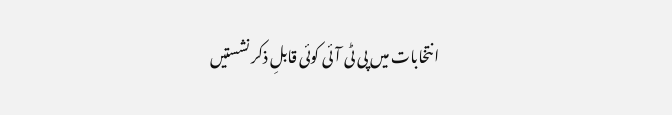انتخابات میں پی ٹی آئی کوئی قابلِ ذکر نشستیں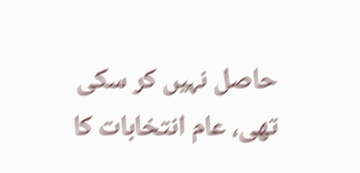حاصل نہیں کر سکی تھی، عام انتخابات کا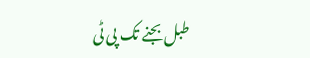طبل بجنے تک پی ٹی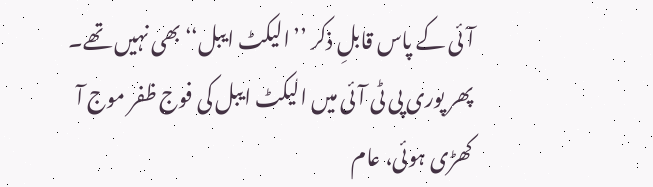آئی کے پاس قابلِ ذکر ’’الیکٹ ایبل‘‘ بھی نہیں تھے۔ پھر پوری پی ٹی آئی میں الیکٹ ایبل کی فوج ظفر موج آ کھڑی ہوئی، عام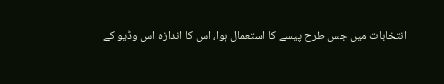انتخابات میں جس طرح پیسے کا استعمال ہوا، اس کا اندازہ اس وڈیو کے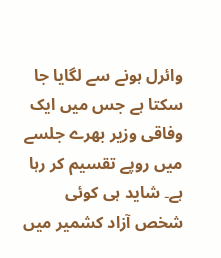وائرل ہونے سے لگایا جا سکتا ہے جس میں ایک وفاقی وزیر بھرے جلسے میں روپے تقسیم کر رہا ہے۔ شاید ہی کوئی شخص آزاد کشمیر میں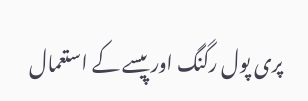پری پول رگنگ اور پیسے کے استعمال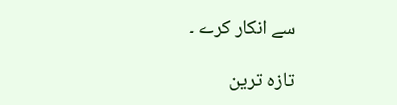سے انکار کرے ۔

تازہ ترین